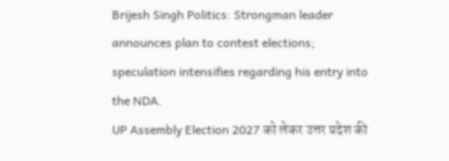Brijesh Singh Politics: Strongman leader announces plan to contest elections; speculation intensifies regarding his entry into the NDA.
UP Assembly Election 2027 को लेकर उत्तर प्रदेश की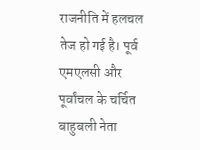राजनीति में हलचल तेज हो गई है। पूर्व एमएलसी और पूर्वांचल के चर्चित बाहुबली नेता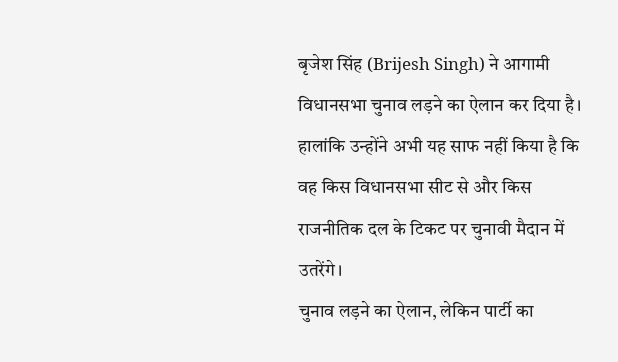बृजेश सिंह (Brijesh Singh) ने आगामी विधानसभा चुनाव लड़ने का ऐलान कर दिया है। हालांकि उन्होंने अभी यह साफ नहीं किया है कि वह किस विधानसभा सीट से और किस राजनीतिक दल के टिकट पर चुनावी मैदान में उतरेंगे।
चुनाव लड़ने का ऐलान, लेकिन पार्टी का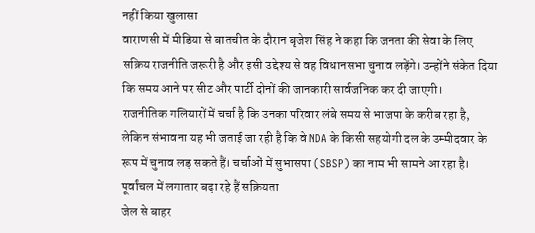नहीं किया खुलासा
वाराणसी में मीडिया से बातचीत के दौरान बृजेश सिंह ने कहा कि जनता की सेवा के लिए सक्रिय राजनीति जरूरी है और इसी उद्देश्य से वह विधानसभा चुनाव लड़ेंगे। उन्होंने संकेत दिया कि समय आने पर सीट और पार्टी दोनों की जानकारी सार्वजनिक कर दी जाएगी।
राजनीतिक गलियारों में चर्चा है कि उनका परिवार लंबे समय से भाजपा के करीब रहा है, लेकिन संभावना यह भी जताई जा रही है कि वे NDA के किसी सहयोगी दल के उम्मीदवार के रूप में चुनाव लड़ सकते हैं। चर्चाओं में सुभासपा (SBSP) का नाम भी सामने आ रहा है।
पूर्वांचल में लगातार बढ़ा रहे हैं सक्रियता
जेल से बाहर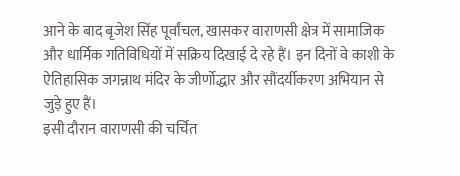आने के बाद बृजेश सिंह पूर्वांचल, खासकर वाराणसी क्षेत्र में सामाजिक और धार्मिक गतिविधियों में सक्रिय दिखाई दे रहे हैं। इन दिनों वे काशी के ऐतिहासिक जगन्नाथ मंदिर के जीर्णोद्धार और सौंदर्यीकरण अभियान से जुड़े हुए हैं।
इसी दौरान वाराणसी की चर्चित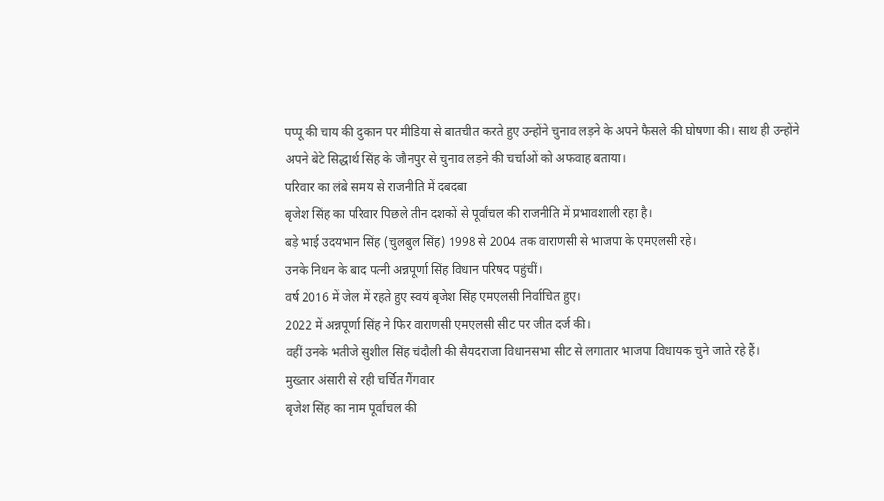पप्पू की चाय की दुकान पर मीडिया से बातचीत करते हुए उन्होंने चुनाव लड़ने के अपने फैसले की घोषणा की। साथ ही उन्होंने अपने बेटे सिद्धार्थ सिंह के जौनपुर से चुनाव लड़ने की चर्चाओं को अफवाह बताया।
परिवार का लंबे समय से राजनीति में दबदबा
बृजेश सिंह का परिवार पिछले तीन दशकों से पूर्वांचल की राजनीति में प्रभावशाली रहा है।
बड़े भाई उदयभान सिंह (चुलबुल सिंह) 1998 से 2004 तक वाराणसी से भाजपा के एमएलसी रहे।
उनके निधन के बाद पत्नी अन्नपूर्णा सिंह विधान परिषद पहुंचीं।
वर्ष 2016 में जेल में रहते हुए स्वयं बृजेश सिंह एमएलसी निर्वाचित हुए।
2022 में अन्नपूर्णा सिंह ने फिर वाराणसी एमएलसी सीट पर जीत दर्ज की।
वहीं उनके भतीजे सुशील सिंह चंदौली की सैयदराजा विधानसभा सीट से लगातार भाजपा विधायक चुने जाते रहे हैं।
मुख्तार अंसारी से रही चर्चित गैंगवार
बृजेश सिंह का नाम पूर्वांचल की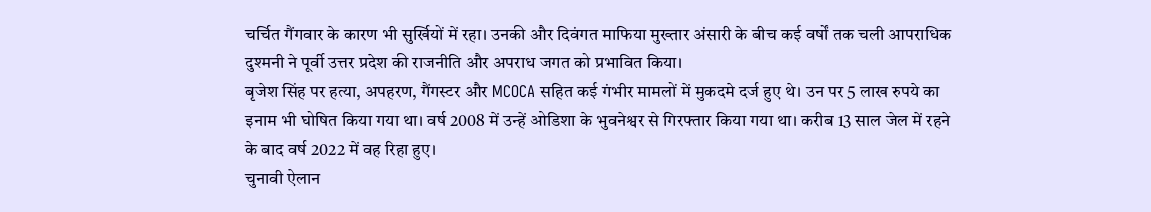चर्चित गैंगवार के कारण भी सुर्खियों में रहा। उनकी और दिवंगत माफिया मुख्तार अंसारी के बीच कई वर्षों तक चली आपराधिक दुश्मनी ने पूर्वी उत्तर प्रदेश की राजनीति और अपराध जगत को प्रभावित किया।
बृजेश सिंह पर हत्या, अपहरण, गैंगस्टर और MCOCA सहित कई गंभीर मामलों में मुकदमे दर्ज हुए थे। उन पर 5 लाख रुपये का इनाम भी घोषित किया गया था। वर्ष 2008 में उन्हें ओडिशा के भुवनेश्वर से गिरफ्तार किया गया था। करीब 13 साल जेल में रहने के बाद वर्ष 2022 में वह रिहा हुए।
चुनावी ऐलान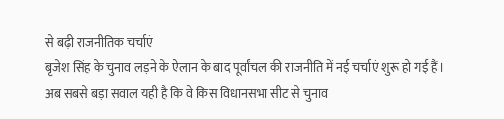से बढ़ी राजनीतिक चर्चाएं
बृजेश सिंह के चुनाव लड़ने के ऐलान के बाद पूर्वांचल की राजनीति में नई चर्चाएं शुरू हो गई हैं। अब सबसे बड़ा सवाल यही है कि वे किस विधानसभा सीट से चुनाव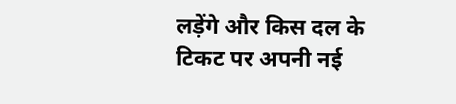लड़ेंगे और किस दल के टिकट पर अपनी नई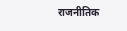राजनीतिक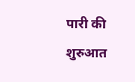पारी की शुरुआत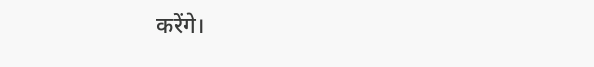करेंगे।